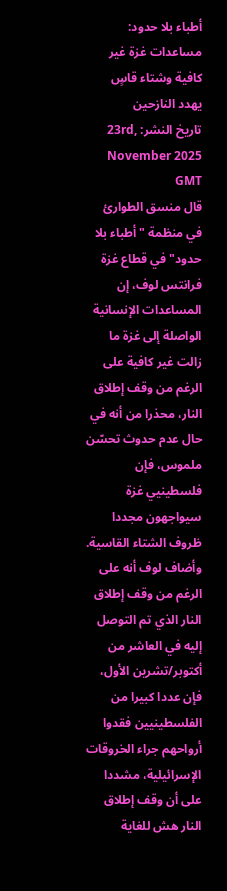أطباء بلا حدود: مساعدات غزة غير كافية وشتاء قاسٍ يهدد النازحين
تاريخ النشر: 23rd, November 2025 GMT
قال منسق الطوارئ في منظمة "أطباء بلا حدود" في قطاع غزة فرانتس لوف، إن المساعدات الإنسانية الواصلة إلى غزة ما زالت غير كافية على الرغم من وقف إطلاق النار، محذرا من أنه في حال عدم حدوث تحسّن ملموس، فإن فلسطينيي غزة سيواجهون مجددا ظروف الشتاء القاسية.
وأضاف لوف أنه على الرغم من وقف إطلاق النار الذي تم التوصل إليه في العاشر من أكتوبر/تشرين الأول، فإن عددا كبيرا من الفلسطينيين فقدوا أرواحهم جراء الخروقات الإسرائيلية، مشددا على أن وقف إطلاق النار هش للغاية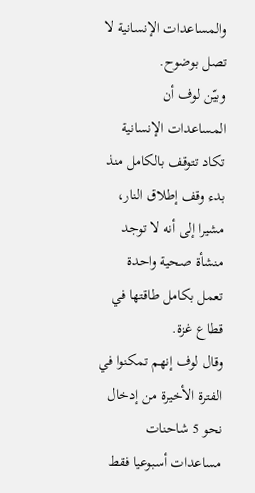والمساعدات الإنسانية لا تصل بوضوح.
وبيّن لوف أن المساعدات الإنسانية تكاد تتوقف بالكامل منذ بدء وقف إطلاق النار، مشيرا إلى أنه لا توجد منشأة صحية واحدة تعمل بكامل طاقتها في قطاع غزة.
وقال لوف إنهم تمكنوا في الفترة الأخيرة من إدخال نحو 5 شاحنات مساعدات أسبوعيا فقط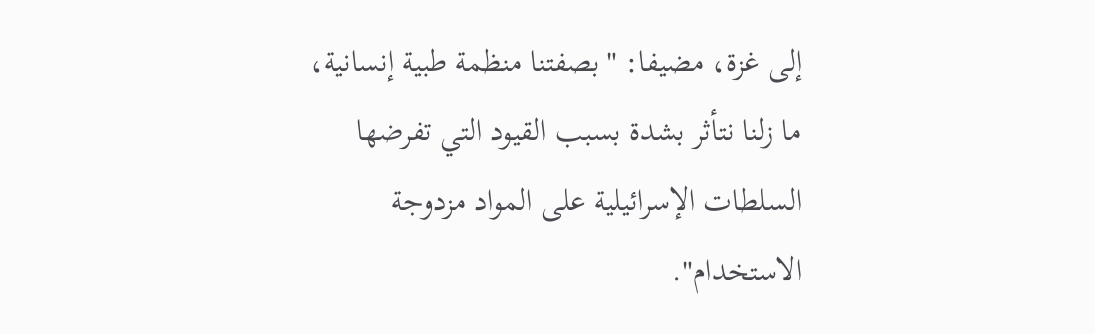إلى غزة، مضيفا: "بصفتنا منظمة طبية إنسانية، ما زلنا نتأثر بشدة بسبب القيود التي تفرضها السلطات الإسرائيلية على المواد مزدوجة الاستخدام".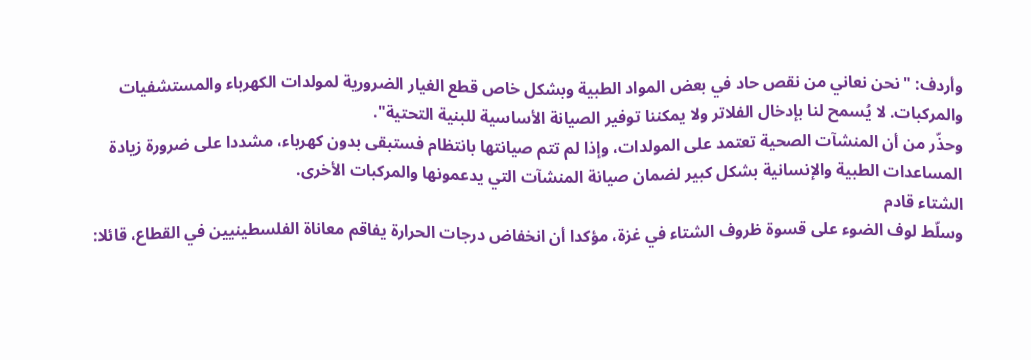وأردف: "نحن نعاني من نقص حاد في بعض المواد الطبية وبشكل خاص قطع الغيار الضرورية لمولدات الكهرباء والمستشفيات والمركبات. لا يُسمح لنا بإدخال الفلاتر ولا يمكننا توفير الصيانة الأساسية للبنية التحتية".
وحذّر من أن المنشآت الصحية تعتمد على المولدات، وإذا لم تتم صيانتها بانتظام فستبقى بدون كهرباء، مشددا على ضرورة زيادة المساعدات الطبية والإنسانية بشكل كبير لضمان صيانة المنشآت التي يدعمونها والمركبات الأخرى.
الشتاء قادم
وسلّط لوف الضوء على قسوة ظروف الشتاء في غزة، مؤكدا أن انخفاض درجات الحرارة يفاقم معاناة الفلسطينيين في القطاع، قائلا: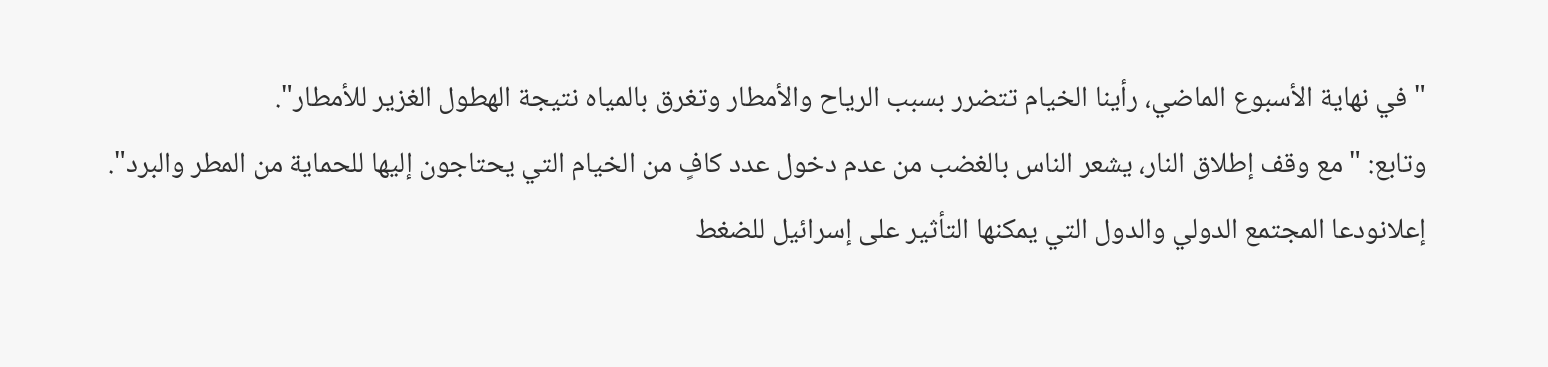"في نهاية الأسبوع الماضي، رأينا الخيام تتضرر بسبب الرياح والأمطار وتغرق بالمياه نتيجة الهطول الغزير للأمطار".
وتابع: "مع وقف إطلاق النار، يشعر الناس بالغضب من عدم دخول عدد كافٍ من الخيام التي يحتاجون إليها للحماية من المطر والبرد".
إعلانودعا المجتمع الدولي والدول التي يمكنها التأثير على إسرائيل للضغط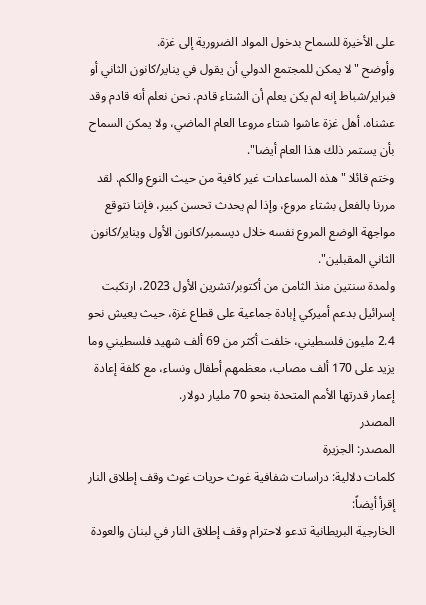على الأخيرة للسماح بدخول المواد الضرورية إلى غزة.
وأوضح "لا يمكن للمجتمع الدولي أن يقول في يناير/كانون الثاني أو فبراير/شباط إنه لم يكن يعلم أن الشتاء قادم. نحن نعلم أنه قادم وقد عشناه. أهل غزة عاشوا شتاء مروعا العام الماضي، ولا يمكن السماح بأن يستمر ذلك هذا العام أيضا".
وختم قائلا "هذه المساعدات غير كافية من حيث النوع والكم. لقد مررنا بالفعل بشتاء مروع، وإذا لم يحدث تحسن كبير، فإننا نتوقع مواجهة الوضع المروع نفسه خلال ديسمبر/كانون الأول ويناير/كانون الثاني المقبلين".
ولمدة سنتين منذ الثامن من أكتوبر/تشرين الأول 2023، ارتكبت إسرائيل بدعم أميركي إبادة جماعية على قطاع غزة، حيث يعيش نحو 2.4 مليون فلسطيني، خلفت أكثر من 69 ألف شهيد فلسطيني وما يزيد على 170 ألف مصاب، معظمهم أطفال ونساء، مع كلفة إعادة إعمار قدرتها الأمم المتحدة بنحو 70 مليار دولار.
المصدر
المصدر: الجزيرة
كلمات دلالية: دراسات شفافية غوث حريات غوث وقف إطلاق النار
إقرأ أيضاً:
الخارجية البريطانية تدعو لاحترام وقف إطلاق النار في لبنان والعودة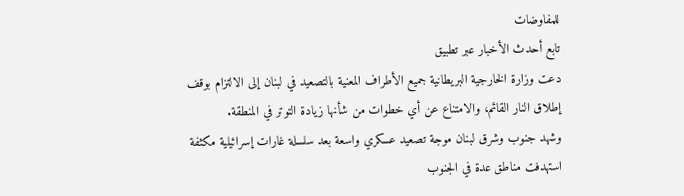للمفاوضات
تابع أحدث الأخبار عبر تطبيق
دعت وزارة الخارجية البريطانية جميع الأطراف المعنية بالتصعيد في لبنان إلى الالتزام بوقف إطلاق النار القائم، والامتناع عن أي خطوات من شأنها زيادة التوتر في المنطقة.
وشهد جنوب وشرق لبنان موجة تصعيد عسكري واسعة بعد سلسلة غارات إسرائيلية مكثفة استهدفت مناطق عدة في الجنوب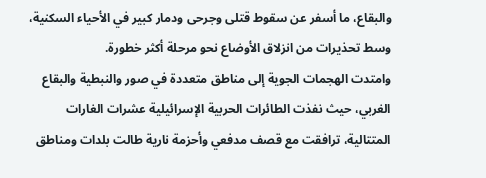والبقاع، ما أسفر عن سقوط قتلى وجرحى ودمار كبير في الأحياء السكنية، وسط تحذيرات من انزلاق الأوضاع نحو مرحلة أكثر خطورة.
وامتدت الهجمات الجوية إلى مناطق متعددة في صور والنبطية والبقاع الغربي، حيث نفذت الطائرات الحربية الإسرائيلية عشرات الغارات المتتالية، ترافقت مع قصف مدفعي وأحزمة نارية طالت بلدات ومناطق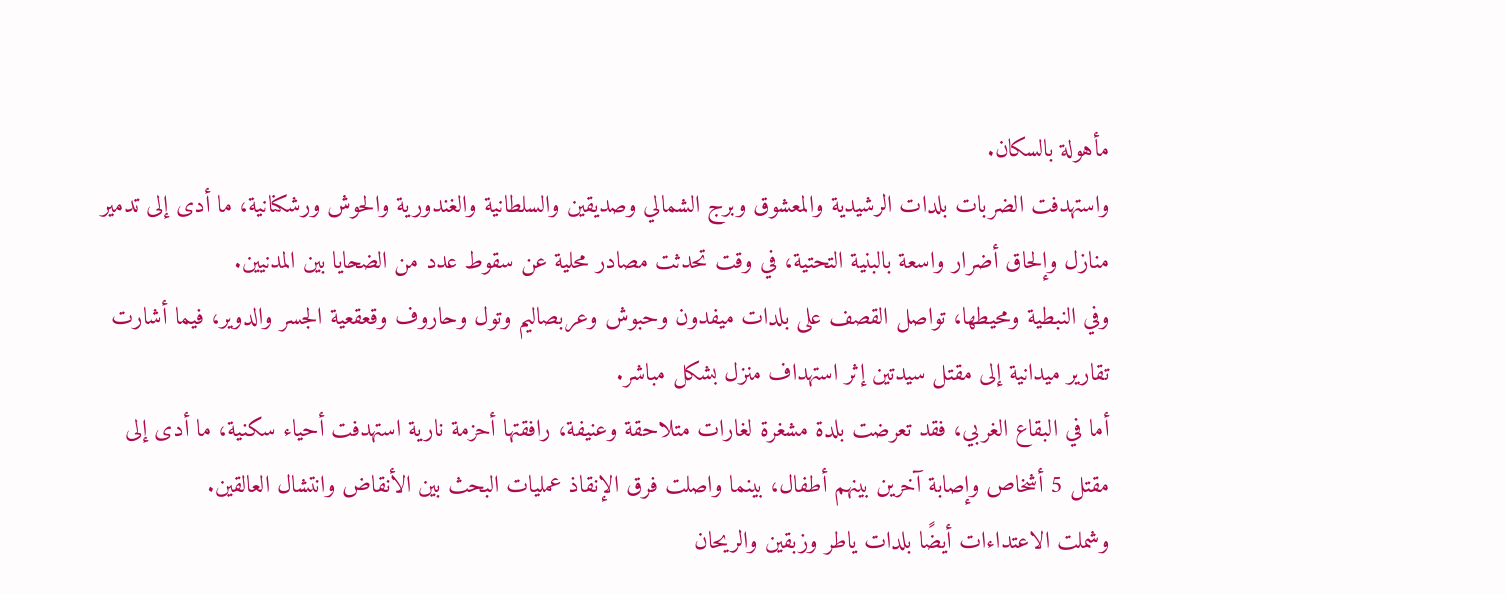مأهولة بالسكان.
واستهدفت الضربات بلدات الرشيدية والمعشوق وبرج الشمالي وصديقين والسلطانية والغندورية والحوش ورشكنانية، ما أدى إلى تدمير منازل وإلحاق أضرار واسعة بالبنية التحتية، في وقت تحدثت مصادر محلية عن سقوط عدد من الضحايا بين المدنيين.
وفي النبطية ومحيطها، تواصل القصف على بلدات ميفدون وحبوش وعربصاليم وتول وحاروف وقعقعية الجسر والدوير، فيما أشارت تقارير ميدانية إلى مقتل سيدتين إثر استهداف منزل بشكل مباشر.
أما في البقاع الغربي، فقد تعرضت بلدة مشغرة لغارات متلاحقة وعنيفة، رافقتها أحزمة نارية استهدفت أحياء سكنية، ما أدى إلى مقتل 5 أشخاص وإصابة آخرين بينهم أطفال، بينما واصلت فرق الإنقاذ عمليات البحث بين الأنقاض وانتشال العالقين.
وشملت الاعتداءات أيضًا بلدات ياطر وزبقين والريحان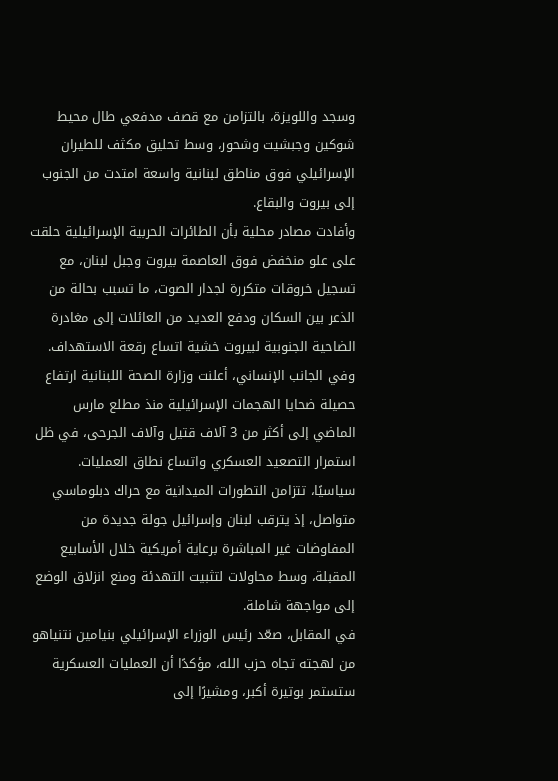وسجد واللويزة، بالتزامن مع قصف مدفعي طال محيط شوكين وجبشيت وشحور، وسط تحليق مكثف للطيران الإسرائيلي فوق مناطق لبنانية واسعة امتدت من الجنوب إلى بيروت والبقاع.
وأفادت مصادر محلية بأن الطائرات الحربية الإسرائيلية حلقت على علو منخفض فوق العاصمة بيروت وجبل لبنان، مع تسجيل خروقات متكررة لجدار الصوت، ما تسبب بحالة من الذعر بين السكان ودفع العديد من العائلات إلى مغادرة الضاحية الجنوبية لبيروت خشية اتساع رقعة الاستهداف.
وفي الجانب الإنساني، أعلنت وزارة الصحة اللبنانية ارتفاع حصيلة ضحايا الهجمات الإسرائيلية منذ مطلع مارس الماضي إلى أكثر من 3 آلاف قتيل وآلاف الجرحى، في ظل استمرار التصعيد العسكري واتساع نطاق العمليات.
سياسيًا، تتزامن التطورات الميدانية مع حراك دبلوماسي متواصل، إذ يترقب لبنان وإسرائيل جولة جديدة من المفاوضات غير المباشرة برعاية أمريكية خلال الأسابيع المقبلة، وسط محاولات لتثبيت التهدئة ومنع انزلاق الوضع إلى مواجهة شاملة.
في المقابل، صعّد رئيس الوزراء الإسرائيلي بنيامين نتنياهو من لهجته تجاه حزب الله، مؤكدًا أن العمليات العسكرية ستستمر بوتيرة أكبر، ومشيرًا إلى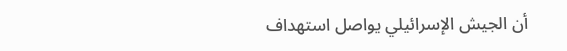أن الجيش الإسرائيلي يواصل استهداف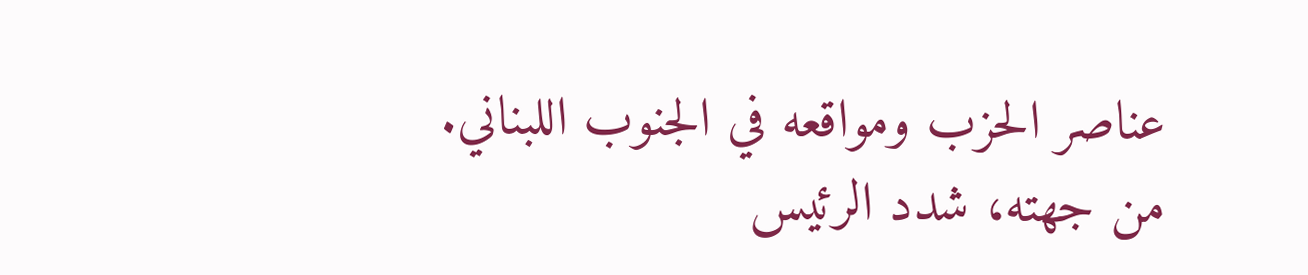عناصر الحزب ومواقعه في الجنوب اللبناني.
من جهته، شدد الرئيس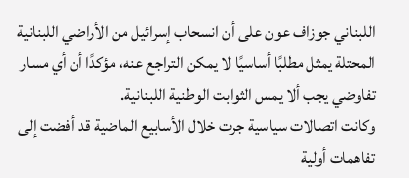اللبناني جوزاف عون على أن انسحاب إسرائيل من الأراضي اللبنانية المحتلة يمثل مطلبًا أساسيًا لا يمكن التراجع عنه، مؤكدًا أن أي مسار تفاوضي يجب ألا يمس الثوابت الوطنية اللبنانية.
وكانت اتصالات سياسية جرت خلال الأسابيع الماضية قد أفضت إلى تفاهمات أولية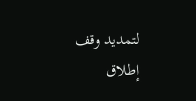لتمديد وقف إطلاق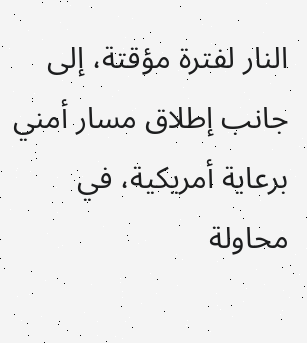النار لفترة مؤقتة، إلى جانب إطلاق مسار أمني برعاية أمريكية، في محاولة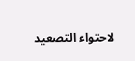لاحتواء التصعيد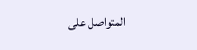المتواصل على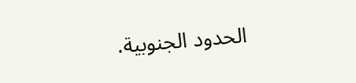الحدود الجنوبية.